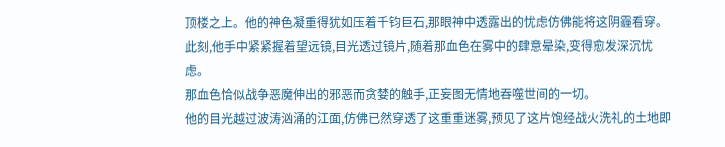顶楼之上。他的神色凝重得犹如压着千钧巨石,那眼神中透露出的忧虑仿佛能将这阴霾看穿。此刻,他手中紧紧握着望远镜,目光透过镜片,随着那血色在雾中的肆意晕染,变得愈发深沉忧虑。
那血色恰似战争恶魔伸出的邪恶而贪婪的触手,正妄图无情地吞噬世间的一切。
他的目光越过波涛汹涌的江面,仿佛已然穿透了这重重迷雾,预见了这片饱经战火洗礼的土地即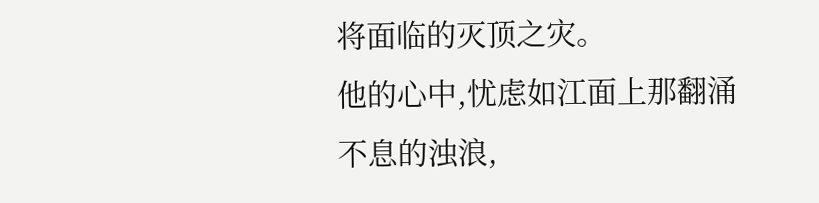将面临的灭顶之灾。
他的心中,忧虑如江面上那翻涌不息的浊浪,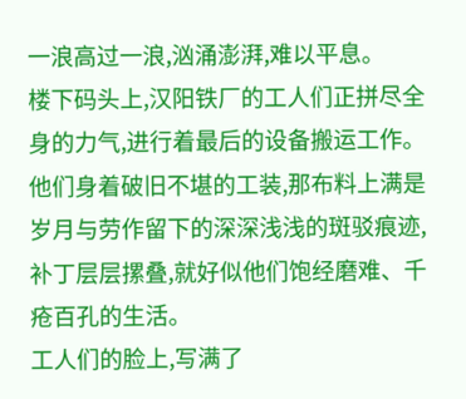一浪高过一浪,汹涌澎湃,难以平息。
楼下码头上,汉阳铁厂的工人们正拼尽全身的力气,进行着最后的设备搬运工作。他们身着破旧不堪的工装,那布料上满是岁月与劳作留下的深深浅浅的斑驳痕迹,补丁层层摞叠,就好似他们饱经磨难、千疮百孔的生活。
工人们的脸上,写满了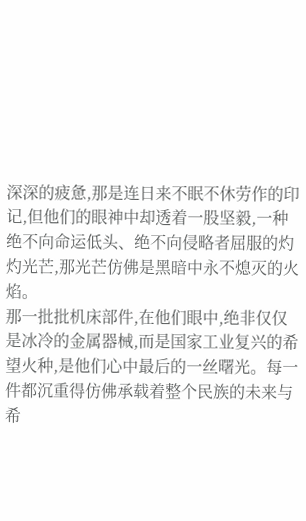深深的疲惫,那是连日来不眠不休劳作的印记,但他们的眼神中却透着一股坚毅,一种绝不向命运低头、绝不向侵略者屈服的灼灼光芒,那光芒仿佛是黑暗中永不熄灭的火焰。
那一批批机床部件,在他们眼中,绝非仅仅是冰冷的金属器械,而是国家工业复兴的希望火种,是他们心中最后的一丝曙光。每一件都沉重得仿佛承载着整个民族的未来与希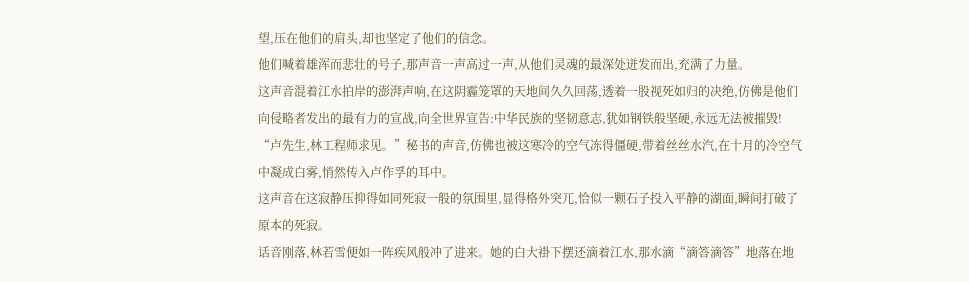望,压在他们的肩头,却也坚定了他们的信念。
他们喊着雄浑而悲壮的号子,那声音一声高过一声,从他们灵魂的最深处迸发而出,充满了力量。
这声音混着江水拍岸的澎湃声响,在这阴霾笼罩的天地间久久回荡,透着一股视死如归的决绝,仿佛是他们向侵略者发出的最有力的宣战,向全世界宣告:中华民族的坚韧意志,犹如钢铁般坚硬,永远无法被摧毁!
“卢先生,林工程师求见。”秘书的声音,仿佛也被这寒冷的空气冻得僵硬,带着丝丝水汽,在十月的冷空气中凝成白雾,悄然传入卢作孚的耳中。
这声音在这寂静压抑得如同死寂一般的氛围里,显得格外突兀,恰似一颗石子投入平静的湖面,瞬间打破了原本的死寂。
话音刚落,林若雪便如一阵疾风般冲了进来。她的白大褂下摆还滴着江水,那水滴“滴答滴答”地落在地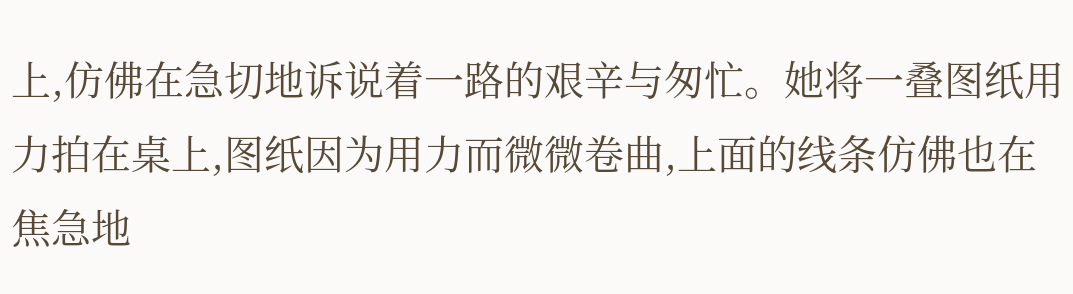上,仿佛在急切地诉说着一路的艰辛与匆忙。她将一叠图纸用力拍在桌上,图纸因为用力而微微卷曲,上面的线条仿佛也在焦急地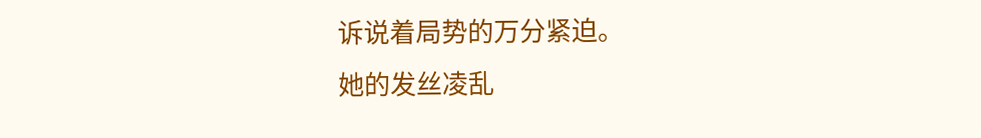诉说着局势的万分紧迫。
她的发丝凌乱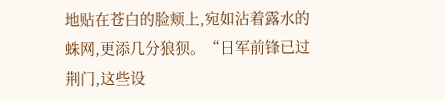地贴在苍白的脸颊上,宛如沾着露水的蛛网,更添几分狼狈。“日军前锋已过荆门,这些设